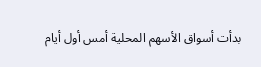بدأت أسواق الأسهم المحلية أمس أول أيام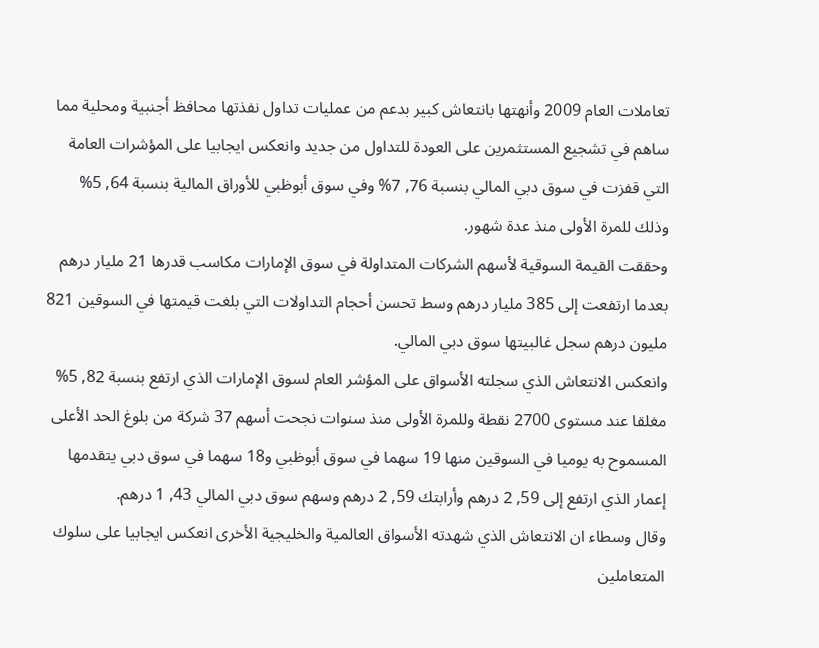تعاملات العام 2009 وأنهتها بانتعاش كبير بدعم من عمليات تداول نفذتها محافظ أجنبية ومحلية مما ساهم في تشجيع المستثمرين على العودة للتداول من جديد وانعكس ايجابيا على المؤشرات العامة التي قفزت في سوق دبي المالي بنسبة 76, 7% وفي سوق أبوظبي للأوراق المالية بنسبة 64, 5% وذلك للمرة الأولى منذ عدة شهور.
وحققت القيمة السوقية لأسهم الشركات المتداولة في سوق الإمارات مكاسب قدرها 21 مليار درهم بعدما ارتفعت إلى 385 مليار درهم وسط تحسن أحجام التداولات التي بلغت قيمتها في السوقين 821 مليون درهم سجل غالبيتها سوق دبي المالي.
وانعكس الانتعاش الذي سجلته الأسواق على المؤشر العام لسوق الإمارات الذي ارتفع بنسبة 82, 5% مغلقا عند مستوى 2700 نقطة وللمرة الأولى منذ سنوات نجحت أسهم 37 شركة من بلوغ الحد الأعلى المسموح به يوميا في السوقين منها 19 سهما في سوق أبوظبي و18 سهما في سوق دبي يتقدمها إعمار الذي ارتفع إلى 59, 2 درهم وأرابتك 59, 2 درهم وسهم سوق دبي المالي 43, 1 درهم.
وقال وسطاء ان الانتعاش الذي شهدته الأسواق العالمية والخليجية الأخرى انعكس ايجابيا على سلوك المتعاملين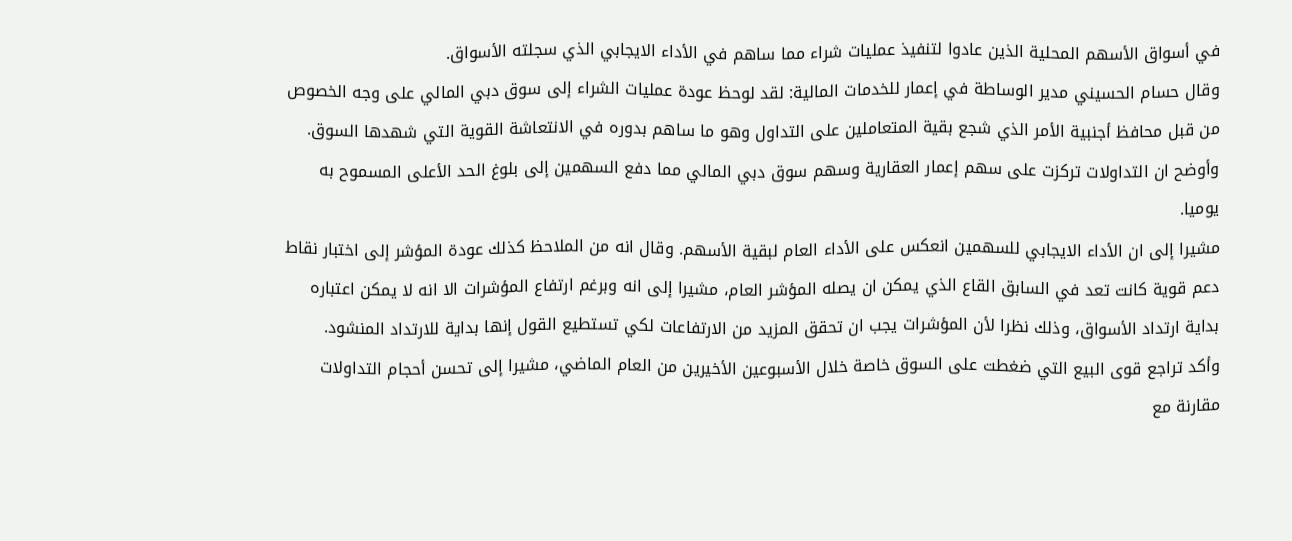في أسواق الأسهم المحلية الذين عادوا لتنفيذ عمليات شراء مما ساهم في الأداء الايجابي الذي سجلته الأسواق.
وقال حسام الحسيني مدير الوساطة في إعمار للخدمات المالية: لقد لوحظ عودة عمليات الشراء إلى سوق دبي المالي على وجه الخصوص من قبل محافظ أجنبية الأمر الذي شجع بقية المتعاملين على التداول وهو ما ساهم بدوره في الانتعاشة القوية التي شهدها السوق. وأوضح ان التداولات تركزت على سهم إعمار العقارية وسهم سوق دبي المالي مما دفع السهمين إلى بلوغ الحد الأعلى المسموح به يوميا.
مشيرا إلى ان الأداء الايجابي للسهمين انعكس على الأداء العام لبقية الأسهم. وقال انه من الملاحظ كذلك عودة المؤشر إلى اختبار نقاط دعم قوية كانت تعد في السابق القاع الذي يمكن ان يصله المؤشر العام، مشيرا إلى انه وبرغم ارتفاع المؤشرات الا انه لا يمكن اعتباره بداية ارتداد الأسواق، وذلك نظرا لأن المؤشرات يجب ان تحقق المزيد من الارتفاعات لكي تستطيع القول إنها بداية للارتداد المنشود.
وأكد تراجع قوى البيع التي ضغطت على السوق خاصة خلال الأسبوعين الأخيرين من العام الماضي، مشيرا إلى تحسن أحجام التداولات مقارنة مع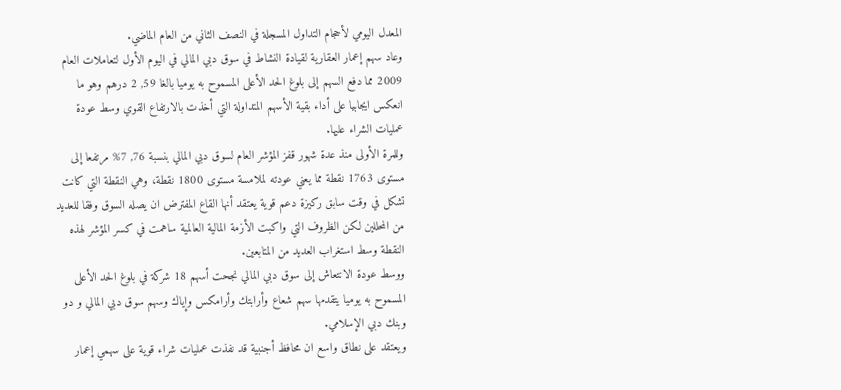المعدل اليومي لأحجام التداول المسجلة في النصف الثاني من العام الماضي.
وعاد سهم إعمار العقارية لقيادة النشاط في سوق دبي المالي في اليوم الأول لتعاملات العام 2009 مما دفع السهم إلى بلوغ الحد الأعلى المسموح به يوميا بالغا 59, 2 درهم وهو ما انعكس ايجابيا على أداء بقية الأسهم المتداولة التي أخذت بالارتفاع القوي وسط عودة عمليات الشراء عليها.
وللمرة الأولى منذ عدة شهور قفز المؤشر العام لسوق دبي المالي بنسبة 76, 7% مرتفعا إلى مستوى 1763 نقطة مما يعني عودته لملامسة مستوى 1800 نقطة، وهي النقطة التي كانت تشكل في وقت سابق ركيزة دعم قوية يعتقد أنها القاع المفترض ان يصله السوق وفقا للعديد من المحللين لكن الظروف التي واكبت الأزمة المالية العالمية ساهمت في كسر المؤشر لهذه النقطة وسط استغراب العديد من المتابعين.
ووسط عودة الانتعاش إلى سوق دبي المالي نجحت أسهم 18 شركة في بلوغ الحد الأعلى المسموح به يوميا يتقدمها سهم شعاع وأرابتك وأرامكس وإياك وسهم سوق دبي المالي و دو وبنك دبي الإسلامي.
ويعتقد على نطاق واسع ان محافظ أجنبية قد نفذت عمليات شراء قوية على سهمي إعمار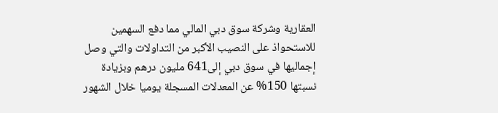العقارية وشركة سوق دبي المالي مما دفع السهمين للاستحواذ على النصيب الأكبر من التداولات والتي وصل إجماليها في سوق دبي إلى641 مليون درهم وبزيادة نسبتها 150% عن المعدلات المسجلة يوميا خلال الشهور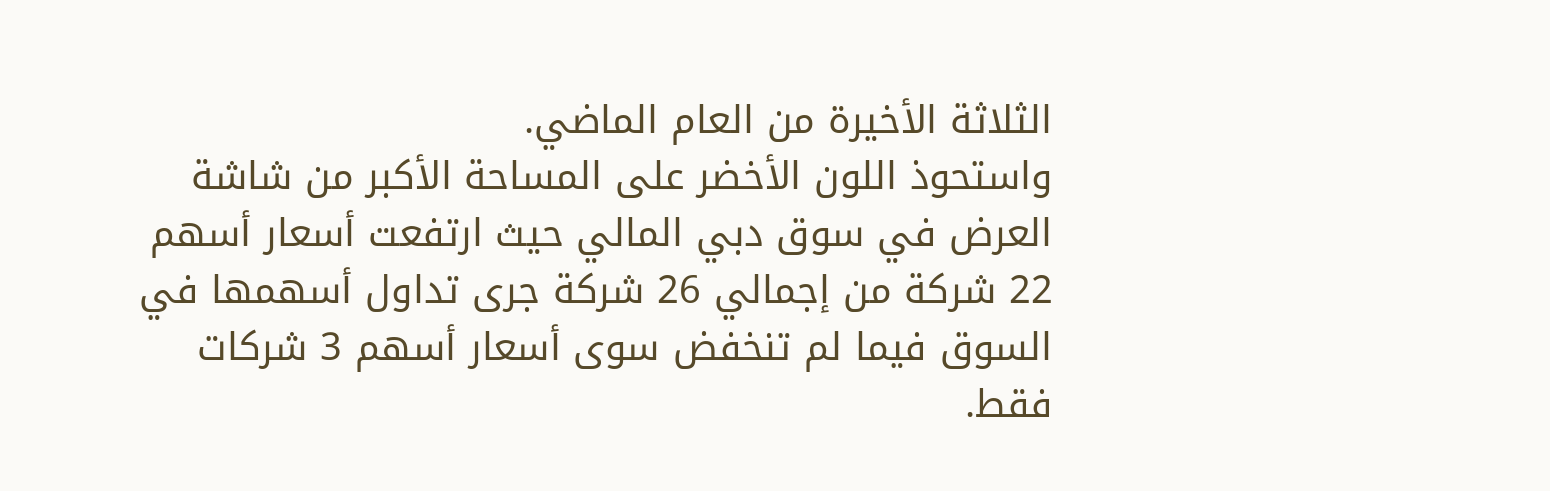الثلاثة الأخيرة من العام الماضي.
واستحوذ اللون الأخضر على المساحة الأكبر من شاشة العرض في سوق دبي المالي حيث ارتفعت أسعار أسهم 22 شركة من إجمالي 26 شركة جرى تداول أسهمها في السوق فيما لم تنخفض سوى أسعار أسهم 3 شركات فقط.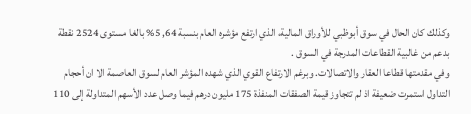وكذلك كان الحال في سوق أبوظبي للأوراق المالية، الذي ارتفع مؤشره العام بنسبة 64, 5% بالغا مستوى 2524 نقطة بدعم من غالبية القطاعات المدرجة في السوق .
وفي مقدمتها قطاعا العقار والاتصالات. وبرغم الارتفاع القوي الذي شهده المؤشر العام لسوق العاصمة الا ان أحجام التداول استمرت ضعيفة اذ لم تتجاوز قيمة الصفقات المنفذة 175 مليون درهم فيما وصل عدد الأسهم المتداولة إلى 110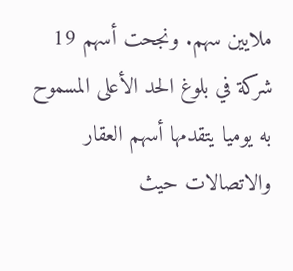ملايين سهم. ونجحت أسهم 19 شركة في بلوغ الحد الأعلى المسموح به يوميا يتقدمها أسهم العقار والاتصالات حيث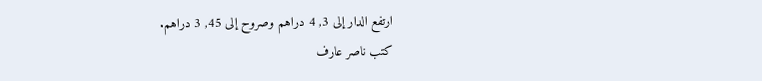ارتفع الدار إلى 3, 4 دراهم وصروح إلى 45, 3 دراهم.
كتب ناصر عارف